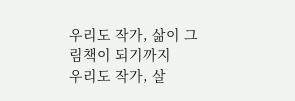우리도 작가, 삶이 그림책이 되기까지
우리도 작가, 살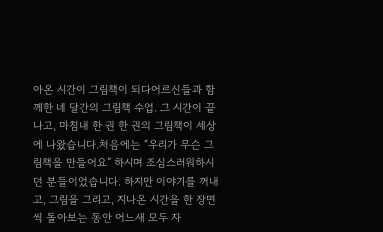아온 시간이 그림책이 되다어르신들과 함께한 네 달간의 그림책 수업. 그 시간이 끝나고, 마침내 한 권 한 권의 그림책이 세상에 나왔습니다.처음에는 “우리가 무슨 그림책을 만들어요” 하시며 조심스러워하시던 분들이었습니다. 하지만 이야기를 꺼내고, 그림을 그리고, 지나온 시간을 한 장면씩 돌아보는 동안 어느새 모두 자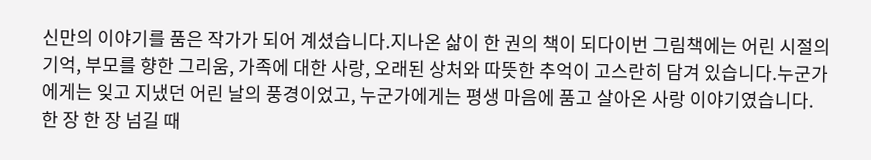신만의 이야기를 품은 작가가 되어 계셨습니다.지나온 삶이 한 권의 책이 되다이번 그림책에는 어린 시절의 기억, 부모를 향한 그리움, 가족에 대한 사랑, 오래된 상처와 따뜻한 추억이 고스란히 담겨 있습니다.누군가에게는 잊고 지냈던 어린 날의 풍경이었고, 누군가에게는 평생 마음에 품고 살아온 사랑 이야기였습니다.한 장 한 장 넘길 때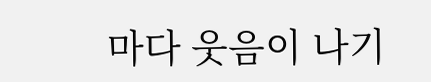마다 웃음이 나기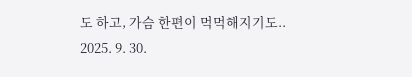도 하고, 가슴 한편이 먹먹해지기도..
2025. 9. 30.